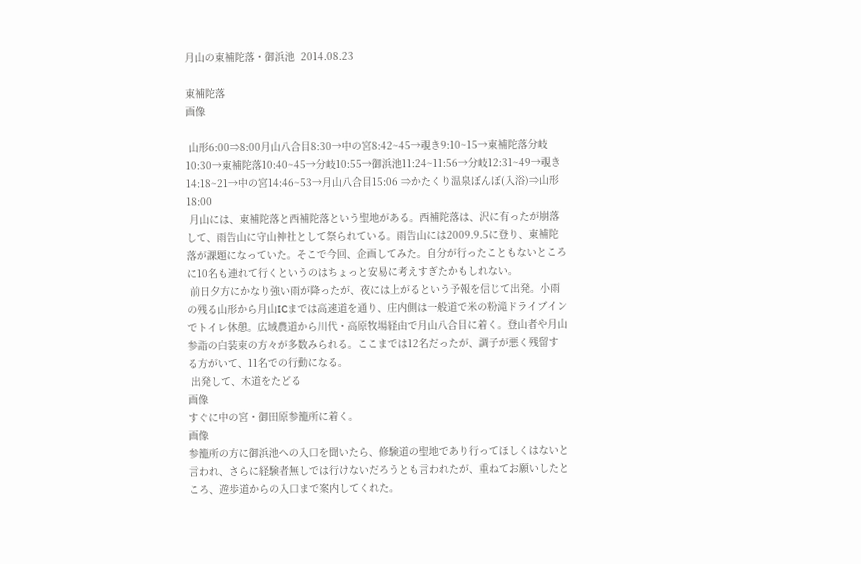月山の東補陀落・御浜池  2014.08.23

東補陀落
画像

 山形6:00⇒8:00月山八合目8:30→中の宮8:42~45→覗き9:10~15→東補陀落分岐10:30→東補陀落10:40~45→分岐10:55→御浜池11:24~11:56→分岐12:31~49→覗き14:18~21→中の宮14:46~53→月山八合目15:06 ⇒かたくり温泉ぼんぼ(入浴)⇒山形18:00
 月山には、東補陀落と西補陀落という聖地がある。西補陀落は、沢に有ったが崩落して、雨告山に守山神社として祭られている。雨告山には2009.9.5に登り、東補陀落が課題になっていた。そこで今回、企画してみた。自分が行ったこともないところに10名も連れて行くというのはちょっと安易に考えすぎたかもしれない。
 前日夕方にかなり強い雨が降ったが、夜には上がるという予報を信じて出発。小雨の残る山形から月山ICまでは高速道を通り、庄内側は一般道で米の粉滝ドライブインでトイレ休憩。広域農道から川代・高原牧場経由で月山八合目に着く。登山者や月山参詣の白装束の方々が多数みられる。ここまでは12名だったが、調子が悪く残留する方がいて、11名での行動になる。
 出発して、木道をたどる
画像
すぐに中の宮・御田原参籠所に着く。
画像
参籠所の方に御浜池への入口を聞いたら、修験道の聖地であり行ってほしくはないと言われ、さらに経験者無しでは行けないだろうとも言われたが、重ねてお願いしたところ、遊歩道からの入口まで案内してくれた。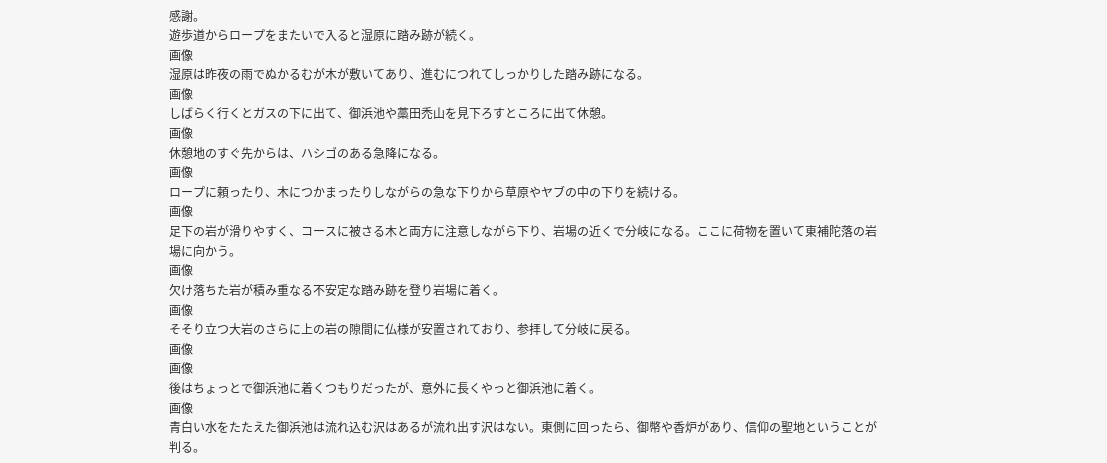感謝。
遊歩道からロープをまたいで入ると湿原に踏み跡が続く。
画像
湿原は昨夜の雨でぬかるむが木が敷いてあり、進むにつれてしっかりした踏み跡になる。
画像
しばらく行くとガスの下に出て、御浜池や藁田禿山を見下ろすところに出て休憩。
画像
休憩地のすぐ先からは、ハシゴのある急降になる。
画像
ロープに頼ったり、木につかまったりしながらの急な下りから草原やヤブの中の下りを続ける。
画像
足下の岩が滑りやすく、コースに被さる木と両方に注意しながら下り、岩場の近くで分岐になる。ここに荷物を置いて東補陀落の岩場に向かう。
画像
欠け落ちた岩が積み重なる不安定な踏み跡を登り岩場に着く。
画像
そそり立つ大岩のさらに上の岩の隙間に仏様が安置されており、参拝して分岐に戻る。
画像
画像
後はちょっとで御浜池に着くつもりだったが、意外に長くやっと御浜池に着く。
画像
青白い水をたたえた御浜池は流れ込む沢はあるが流れ出す沢はない。東側に回ったら、御幣や香炉があり、信仰の聖地ということが判る。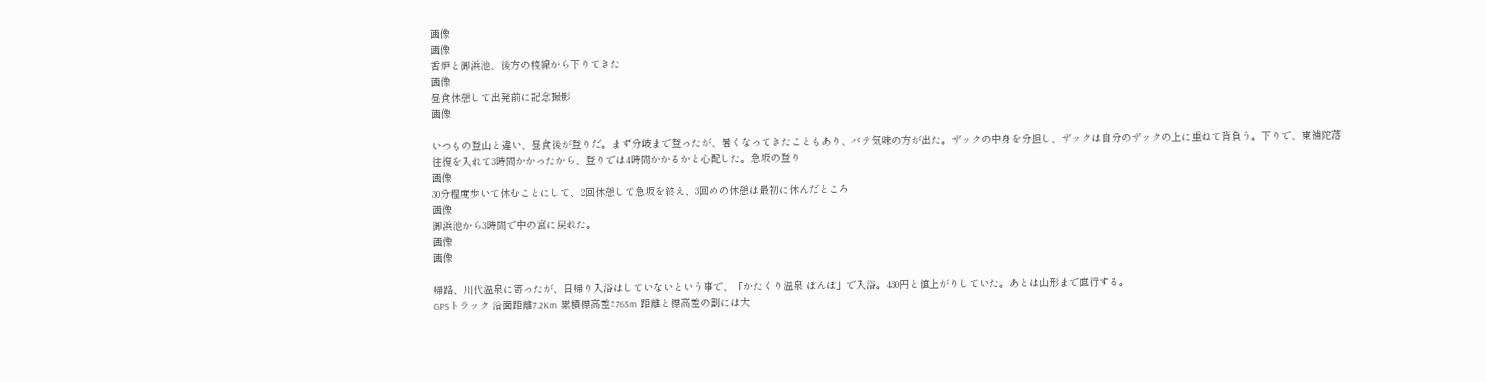画像
画像
香炉と御浜池、後方の稜線から下りてきた
画像
昼食休憩して出発前に記念撮影
画像

いつもの登山と違い、昼食後が登りだ。まず分岐まで登ったが、暑くなってきたこともあり、バテ気味の方が出た。ザックの中身を分担し、ザックは自分のザックの上に重ねて背負う。下りで、東補陀落往復を入れて3時間かかったから、登りでは4時間かかるかと心配した。急坂の登り
画像
30分程度歩いて休むことにして、2回休憩して急坂を終え、3回めの休憩は最初に休んだところ
画像
御浜池から3時間で中の宮に戻れた。
画像
画像

帰路、川代温泉に寄ったが、日帰り入浴はしていないという事で、「かたくり温泉 ぼんぼ」で入浴。430円と値上がりしていた。あとは山形まで直行する。
GPSトラック 沿面距離7.2Km  累積標高差±765m  距離と標高差の割には大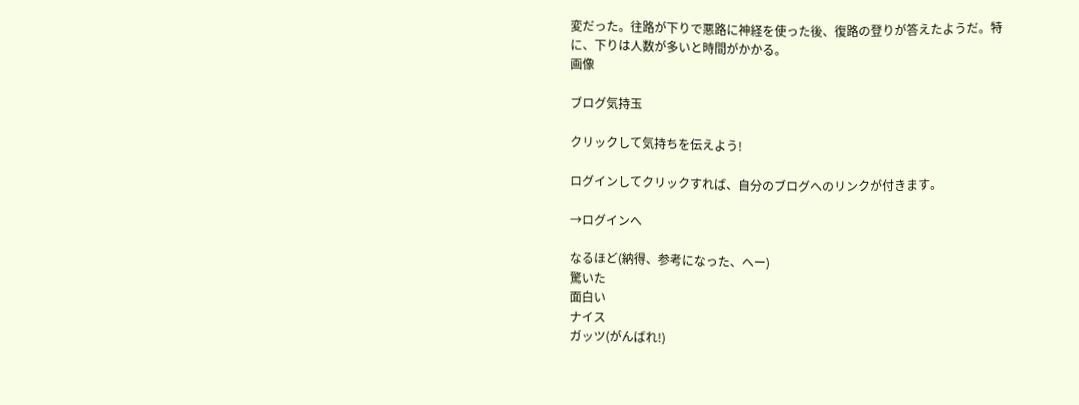変だった。往路が下りで悪路に神経を使った後、復路の登りが答えたようだ。特に、下りは人数が多いと時間がかかる。
画像

ブログ気持玉

クリックして気持ちを伝えよう!

ログインしてクリックすれば、自分のブログへのリンクが付きます。

→ログインへ

なるほど(納得、参考になった、ヘー)
驚いた
面白い
ナイス
ガッツ(がんばれ!)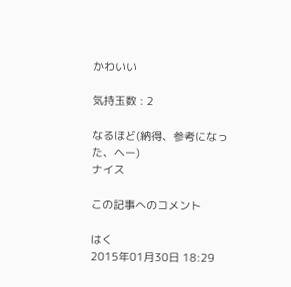かわいい

気持玉数 : 2

なるほど(納得、参考になった、ヘー)
ナイス

この記事へのコメント

はく
2015年01月30日 18:29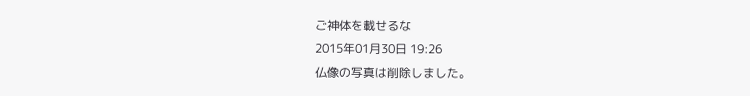ご神体を載せるな
2015年01月30日 19:26
仏像の写真は削除しました。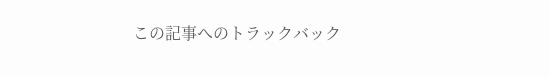この記事へのトラックバック